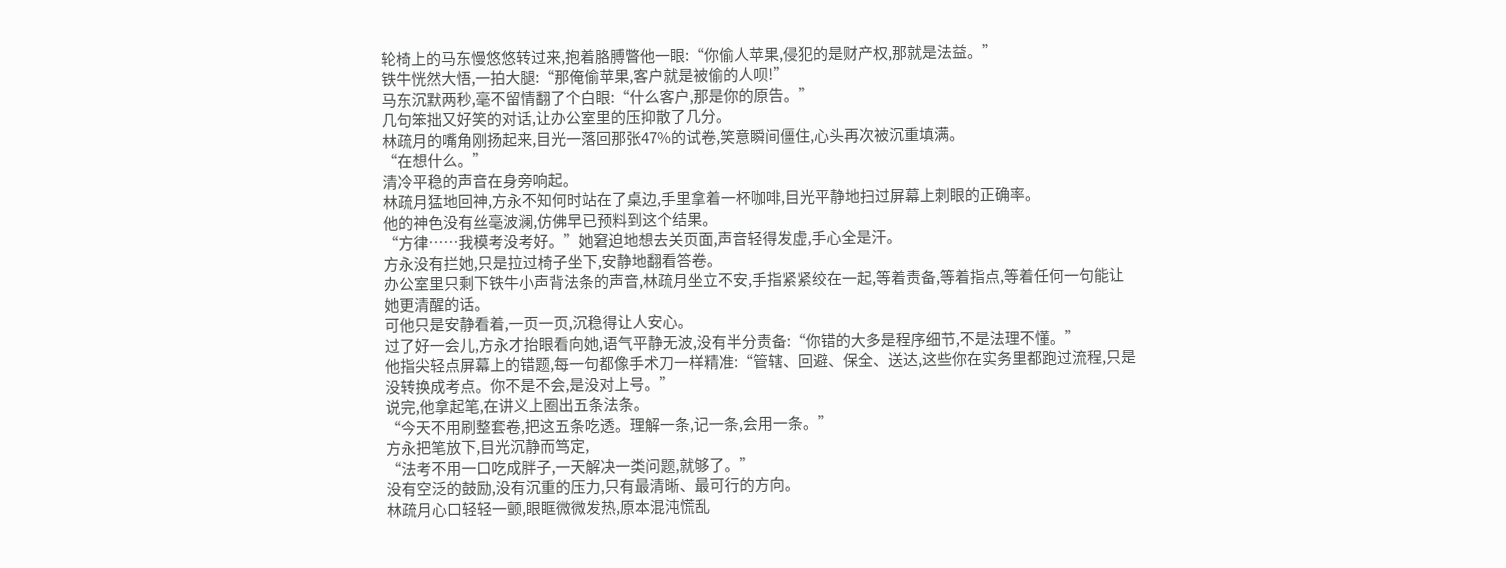轮椅上的马东慢悠悠转过来,抱着胳膊瞥他一眼:“你偷人苹果,侵犯的是财产权,那就是法益。”
铁牛恍然大悟,一拍大腿:“那俺偷苹果,客户就是被偷的人呗!”
马东沉默两秒,毫不留情翻了个白眼:“什么客户,那是你的原告。”
几句笨拙又好笑的对话,让办公室里的压抑散了几分。
林疏月的嘴角刚扬起来,目光一落回那张47%的试卷,笑意瞬间僵住,心头再次被沉重填满。
“在想什么。”
清冷平稳的声音在身旁响起。
林疏月猛地回神,方永不知何时站在了桌边,手里拿着一杯咖啡,目光平静地扫过屏幕上刺眼的正确率。
他的神色没有丝毫波澜,仿佛早已预料到这个结果。
“方律……我模考没考好。”她窘迫地想去关页面,声音轻得发虚,手心全是汗。
方永没有拦她,只是拉过椅子坐下,安静地翻看答卷。
办公室里只剩下铁牛小声背法条的声音,林疏月坐立不安,手指紧紧绞在一起,等着责备,等着指点,等着任何一句能让她更清醒的话。
可他只是安静看着,一页一页,沉稳得让人安心。
过了好一会儿,方永才抬眼看向她,语气平静无波,没有半分责备:“你错的大多是程序细节,不是法理不懂。”
他指尖轻点屏幕上的错题,每一句都像手术刀一样精准:“管辖、回避、保全、送达,这些你在实务里都跑过流程,只是没转换成考点。你不是不会,是没对上号。”
说完,他拿起笔,在讲义上圈出五条法条。
“今天不用刷整套卷,把这五条吃透。理解一条,记一条,会用一条。”
方永把笔放下,目光沉静而笃定,
“法考不用一口吃成胖子,一天解决一类问题,就够了。”
没有空泛的鼓励,没有沉重的压力,只有最清晰、最可行的方向。
林疏月心口轻轻一颤,眼眶微微发热,原本混沌慌乱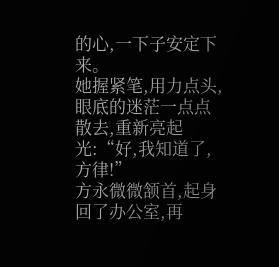的心,一下子安定下来。
她握紧笔,用力点头,眼底的迷茫一点点散去,重新亮起光:“好,我知道了,方律!”
方永微微颔首,起身回了办公室,再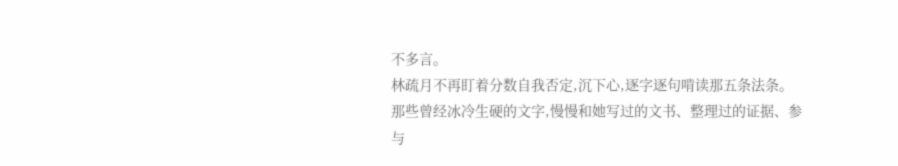不多言。
林疏月不再盯着分数自我否定,沉下心,逐字逐句啃读那五条法条。
那些曾经冰冷生硬的文字,慢慢和她写过的文书、整理过的证据、参与